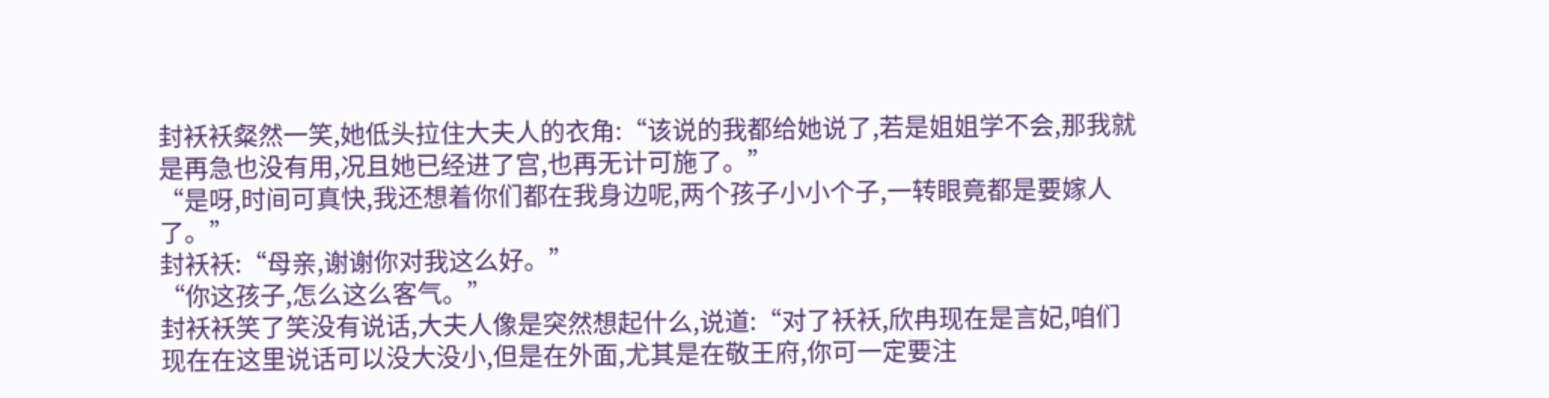封袄袄粲然一笑,她低头拉住大夫人的衣角:“该说的我都给她说了,若是姐姐学不会,那我就是再急也没有用,况且她已经进了宫,也再无计可施了。”
“是呀,时间可真快,我还想着你们都在我身边呢,两个孩子小小个子,一转眼竟都是要嫁人了。”
封袄袄:“母亲,谢谢你对我这么好。”
“你这孩子,怎么这么客气。”
封袄袄笑了笑没有说话,大夫人像是突然想起什么,说道:“对了袄袄,欣冉现在是言妃,咱们现在在这里说话可以没大没小,但是在外面,尤其是在敬王府,你可一定要注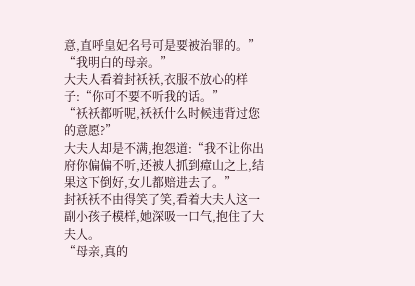意,直呼皇妃名号可是要被治罪的。”
“我明白的母亲。”
大夫人看着封袄袄,衣服不放心的样子:“你可不要不听我的话。”
“袄袄都听呢,袄袄什么时候违背过您的意愿?”
大夫人却是不满,抱怨道:“我不让你出府你偏偏不听,还被人抓到瘴山之上,结果这下倒好,女儿都赔进去了。”
封袄袄不由得笑了笑,看着大夫人这一副小孩子模样,她深吸一口气,抱住了大夫人。
“母亲,真的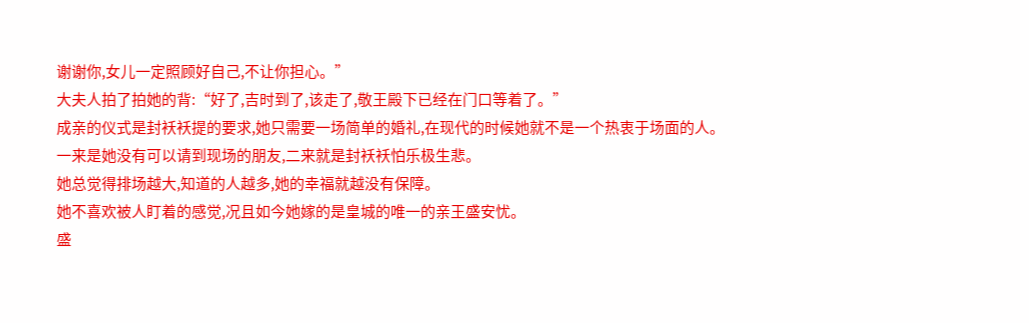谢谢你,女儿一定照顾好自己,不让你担心。”
大夫人拍了拍她的背:“好了,吉时到了,该走了,敬王殿下已经在门口等着了。”
成亲的仪式是封袄袄提的要求,她只需要一场简单的婚礼,在现代的时候她就不是一个热衷于场面的人。
一来是她没有可以请到现场的朋友,二来就是封袄袄怕乐极生悲。
她总觉得排场越大,知道的人越多,她的幸福就越没有保障。
她不喜欢被人盯着的感觉,况且如今她嫁的是皇城的唯一的亲王盛安忧。
盛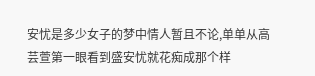安忧是多少女子的梦中情人暂且不论,单单从高芸萱第一眼看到盛安忧就花痴成那个样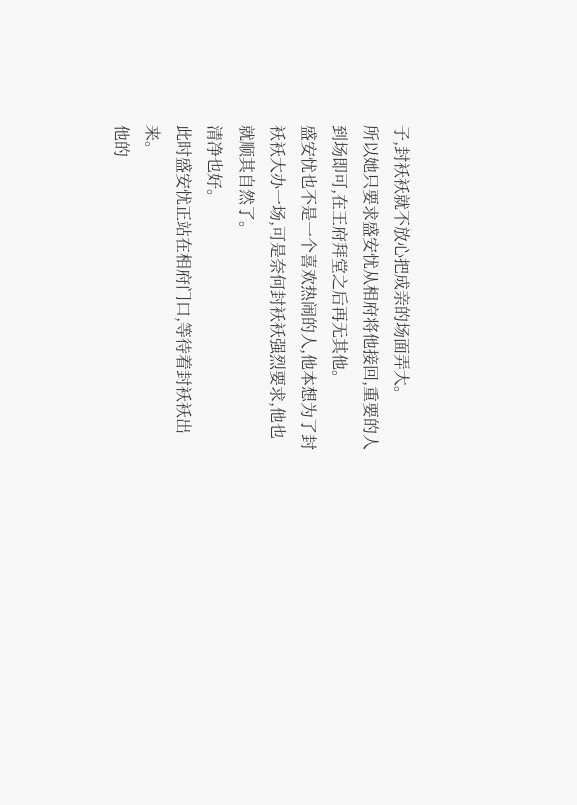子,封袄袄就不放心把成亲的场面弄大。
所以她只要求盛安忧从相府将他接回,重要的人到场即可,在王府拜堂之后再无其他。
盛安忧也不是一个喜欢热闹的人,他本想为了封袄袄大办一场,可是奈何封袄袄强烈要求,他也就顺其自然了。
清净也好。
此时盛安忧正站在相府门口,等待着封袄袄出来。
他的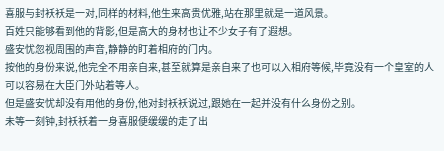喜服与封袄袄是一对,同样的材料,他生来高贵优雅,站在那里就是一道风景。
百姓只能够看到他的背影,但是高大的身材也让不少女子有了遐想。
盛安忧忽视周围的声音,静静的盯着相府的门内。
按他的身份来说,他完全不用亲自来,甚至就算是亲自来了也可以入相府等候,毕竟没有一个皇室的人可以容易在大臣门外站着等人。
但是盛安忧却没有用他的身份,他对封袄袄说过,跟她在一起并没有什么身份之别。
未等一刻钟,封袄袄着一身喜服便缓缓的走了出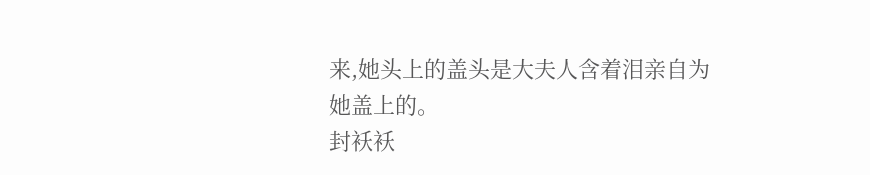来,她头上的盖头是大夫人含着泪亲自为她盖上的。
封袄袄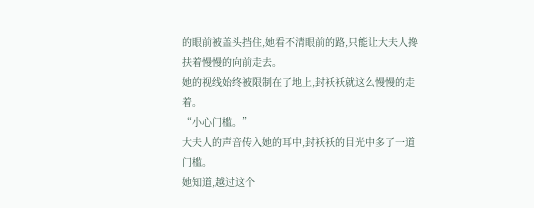的眼前被盖头挡住,她看不清眼前的路,只能让大夫人搀扶着慢慢的向前走去。
她的视线始终被限制在了地上,封袄袄就这么慢慢的走着。
“小心门槛。”
大夫人的声音传入她的耳中,封袄袄的目光中多了一道门槛。
她知道,越过这个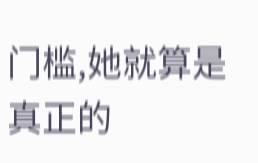门槛,她就算是真正的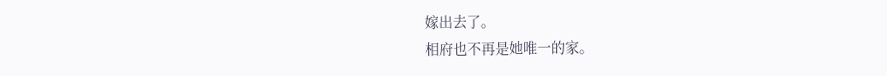嫁出去了。
相府也不再是她唯一的家。